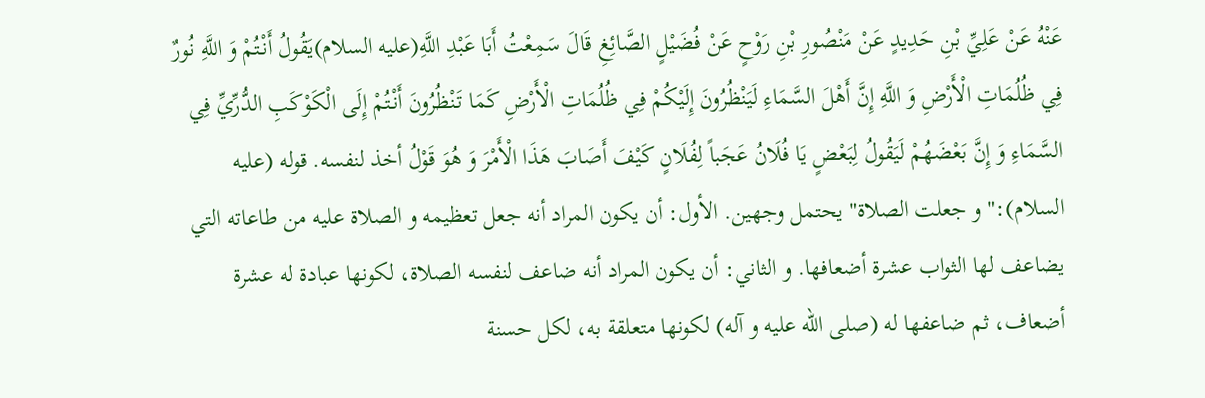عَنْهُ عَنْ عَلِيِّ بْنِ حَدِيدٍ عَنْ مَنْصُورِ بْنِ رَوْحٍ عَنْ فُضَيْلٍ الصَّائِغِ قَالَ سَمِعْتُ أَبَا عَبْدِ اللَّهِ(عليه السلام)يَقُولُ أَنْتُمْ وَ اللَّهِ نُورٌ فِي ظُلُمَاتِ الْأَرْضِ وَ اللَّهِ إِنَّ أَهْلَ السَّمَاءِ لَيَنْظُرُونَ إِلَيْكُمْ فِي ظُلُمَاتِ الْأَرْضِ كَمَا تَنْظُرُونَ أَنْتُمْ إِلَى الْكَوْكَبِ الدُّرِّيِّ فِي السَّمَاءِ وَ إِنَّ بَعْضَهُمْ لَيَقُولُ لِبَعْضٍ يَا فُلَانُ عَجَباً لِفُلَانٍ كَيْفَ أَصَابَ هَذَا الْأَمْرَ وَ هُوَ قَوْلُ أخذ لنفسه. قوله (عليه السلام):" و جعلت الصلاة" يحتمل وجهين. الأول: أن يكون المراد أنه جعل تعظيمه و الصلاة عليه من طاعاته التي يضاعف لها الثواب عشرة أضعافها. و الثاني: أن يكون المراد أنه ضاعف لنفسه الصلاة، لكونها عبادة له عشرة أضعاف، ثم ضاعفها له (صلى الله عليه و آله) لكونها متعلقة به، لكل حسنة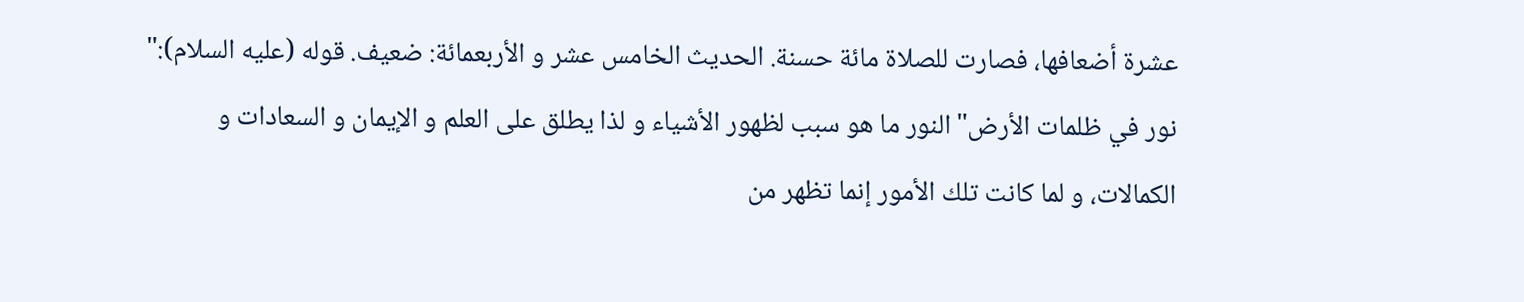عشرة أضعافها، فصارت للصلاة مائة حسنة. الحديث الخامس عشر و الأربعمائة: ضعيف. قوله (عليه السلام):" نور في ظلمات الأرض" النور ما هو سبب لظهور الأشياء و لذا يطلق على العلم و الإيمان و السعادات و الكمالات، و لما كانت تلك الأمور إنما تظهر من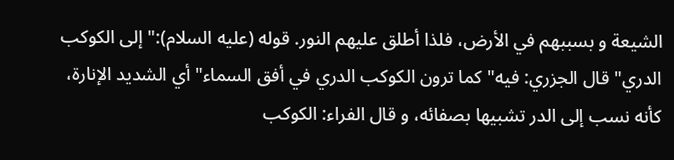الشيعة و بسببهم في الأرض، فلذا أطلق عليهم النور. قوله (عليه السلام):" إلى الكوكب الدري" قال الجزري: فيه" كما ترون الكوكب الدري في أفق السماء" أي الشديد الإنارة، كأنه نسب إلى الدر تشبيها بصفائه، و قال الفراء: الكوكب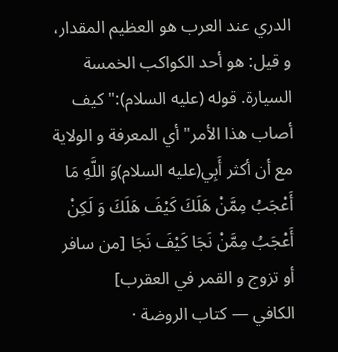الدري عند العرب هو العظيم المقدار، و قيل: هو أحد الكواكب الخمسة السيارة. قوله (عليه السلام):" كيف أصاب هذا الأمر" أي المعرفة و الولاية مع أن أكثر أَبِي(عليه السلام)وَ اللَّهِ مَا أَعْجَبُ مِمَّنْ هَلَكَ كَيْفَ هَلَكَ وَ لَكِنْ أَعْجَبُ مِمَّنْ نَجَا كَيْفَ نَجَا [من سافر أو تزوج و القمر في العقرب]
الكافي — كتاب الروضة ·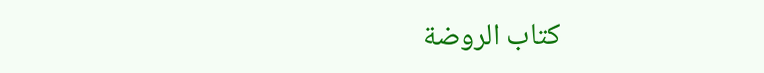كتاب الروضة